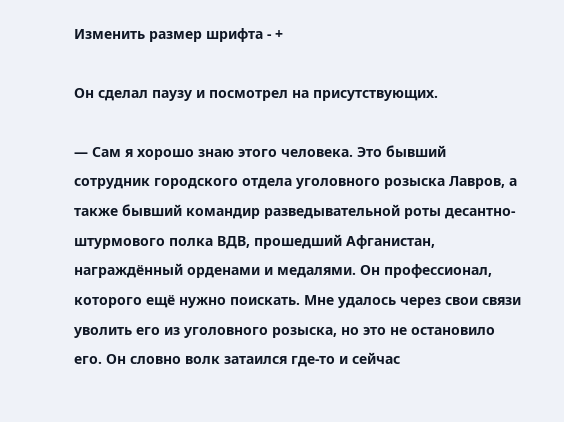Изменить размер шрифта - +

Он сделал паузу и посмотрел на присутствующих.

— Сам я хорошо знаю этого человека. Это бывший сотрудник городского отдела уголовного розыска Лавров, а также бывший командир разведывательной роты десантно-штурмового полка ВДВ, прошедший Афганистан, награждённый орденами и медалями. Он профессионал, которого ещё нужно поискать. Мне удалось через свои связи уволить его из уголовного розыска, но это не остановило его. Он словно волк затаился где-то и сейчас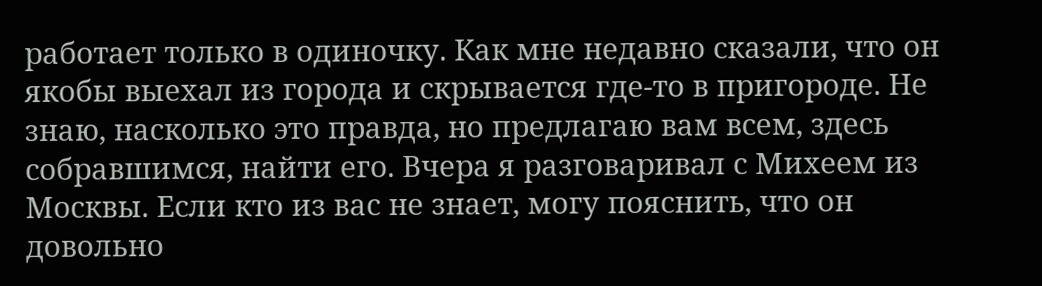работает только в одиночку. Как мне недавно сказали, что он якобы выехал из города и скрывается где-то в пригороде. Не знаю, насколько это правда, но предлагаю вам всем, здесь собравшимся, найти его. Вчера я разговаривал с Михеем из Москвы. Если кто из вас не знает, могу пояснить, что он довольно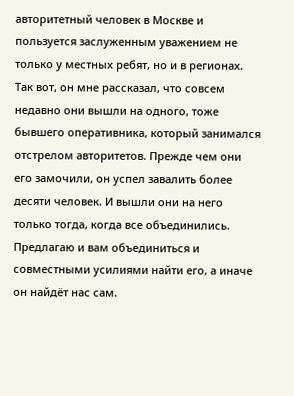авторитетный человек в Москве и пользуется заслуженным уважением не только у местных ребят, но и в регионах. Так вот, он мне рассказал, что совсем недавно они вышли на одного, тоже бывшего оперативника, который занимался отстрелом авторитетов. Прежде чем они его замочили, он успел завалить более десяти человек. И вышли они на него только тогда, когда все объединились. Предлагаю и вам объединиться и совместными усилиями найти его, а иначе он найдёт нас сам.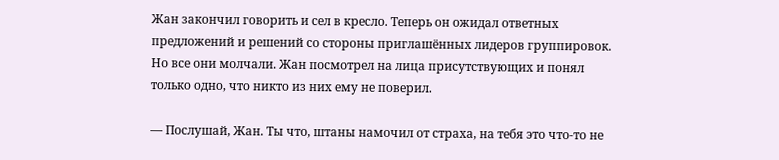Жан закончил говорить и сел в кресло. Теперь он ожидал ответных предложений и решений со стороны приглашённых лидеров группировок. Но все они молчали. Жан посмотрел на лица присутствующих и понял только одно, что никто из них ему не поверил.

— Послушай, Жан. Ты что, штаны намочил от страха, на тебя это что-то не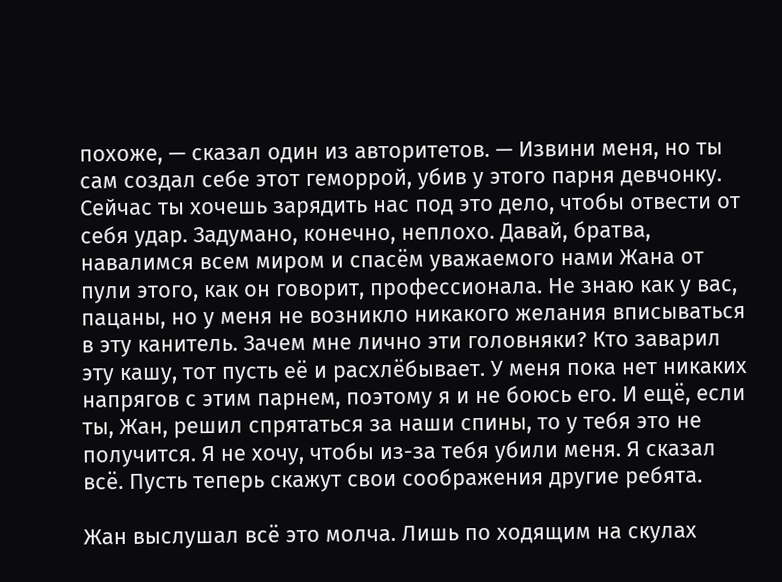похоже, — сказал один из авторитетов. — Извини меня, но ты сам создал себе этот геморрой, убив у этого парня девчонку. Сейчас ты хочешь зарядить нас под это дело, чтобы отвести от себя удар. Задумано, конечно, неплохо. Давай, братва, навалимся всем миром и спасём уважаемого нами Жана от пули этого, как он говорит, профессионала. Не знаю как у вас, пацаны, но у меня не возникло никакого желания вписываться в эту канитель. Зачем мне лично эти головняки? Кто заварил эту кашу, тот пусть её и расхлёбывает. У меня пока нет никаких напрягов с этим парнем, поэтому я и не боюсь его. И ещё, если ты, Жан, решил спрятаться за наши спины, то у тебя это не получится. Я не хочу, чтобы из-за тебя убили меня. Я сказал всё. Пусть теперь скажут свои соображения другие ребята.

Жан выслушал всё это молча. Лишь по ходящим на скулах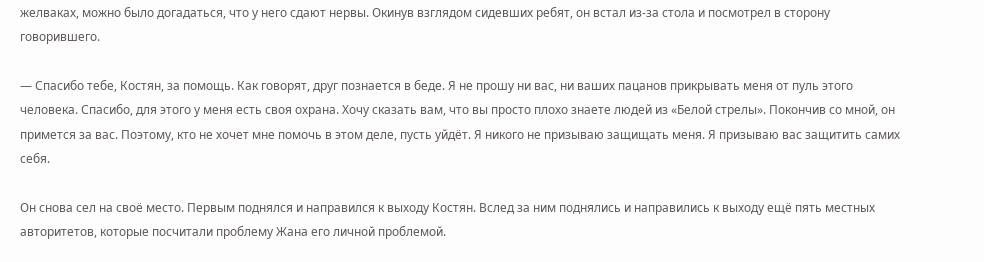желваках, можно было догадаться, что у него сдают нервы. Окинув взглядом сидевших ребят, он встал из-за стола и посмотрел в сторону говорившего.

— Спасибо тебе, Костян, за помощь. Как говорят, друг познается в беде. Я не прошу ни вас, ни ваших пацанов прикрывать меня от пуль этого человека. Спасибо, для этого у меня есть своя охрана. Хочу сказать вам, что вы просто плохо знаете людей из «Белой стрелы». Покончив со мной, он примется за вас. Поэтому, кто не хочет мне помочь в этом деле, пусть уйдёт. Я никого не призываю защищать меня. Я призываю вас защитить самих себя.

Он снова сел на своё место. Первым поднялся и направился к выходу Костян. Вслед за ним поднялись и направились к выходу ещё пять местных авторитетов, которые посчитали проблему Жана его личной проблемой.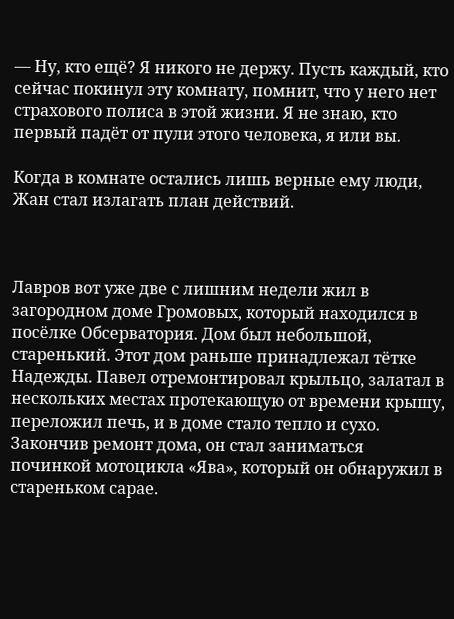— Ну, кто ещё? Я никого не держу. Пусть каждый, кто сейчас покинул эту комнату, помнит, что у него нет страхового полиса в этой жизни. Я не знаю, кто первый падёт от пули этого человека, я или вы.

Когда в комнате остались лишь верные ему люди, Жан стал излагать план действий.



Лавров вот уже две с лишним недели жил в загородном доме Громовых, который находился в посёлке Обсерватория. Дом был небольшой, старенький. Этот дом раньше принадлежал тётке Надежды. Павел отремонтировал крыльцо, залатал в нескольких местах протекающую от времени крышу, переложил печь, и в доме стало тепло и сухо. Закончив ремонт дома, он стал заниматься починкой мотоцикла «Ява», который он обнаружил в стареньком сарае.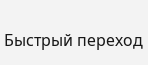Быстрый переход